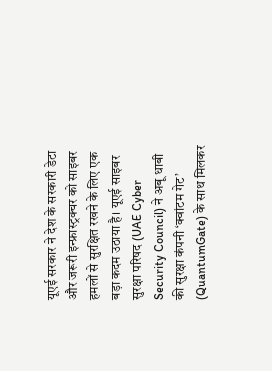यूएई सरकार ने देश के सरकारी डेटा और जरूरी इन्फ्रास्ट्रक्चर को साइबर हमलों से सुरक्षित रखने के लिए एक बड़ा कदम उठाया है। यूएई साइबर सुरक्षा परिषद (UAE Cyber Security Council) ने अबू धाबी की सुरक्षा कंपनी ‘क्वांटम गेट’ (QuantumGate) के साथ मिलकर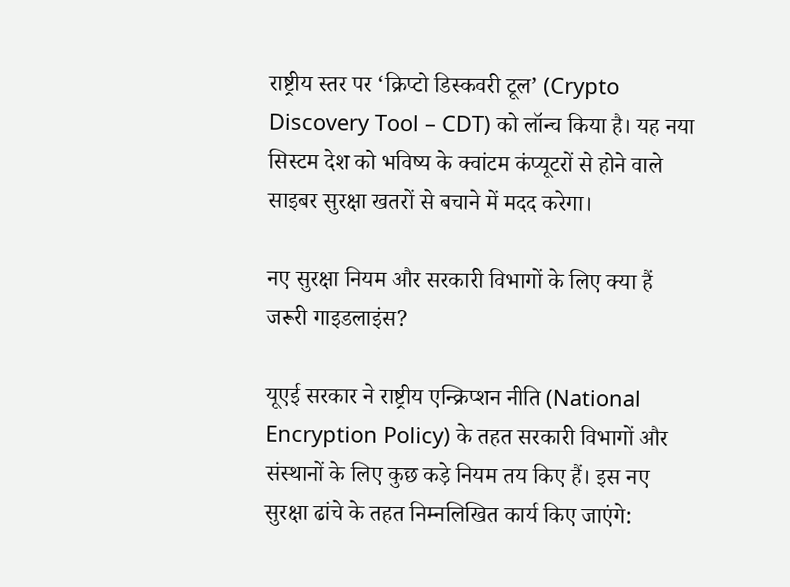राष्ट्रीय स्तर पर ‘क्रिप्टो डिस्कवरी टूल’ (Crypto Discovery Tool – CDT) को लॉन्च किया है। यह नया सिस्टम देश को भविष्य के क्वांटम कंप्यूटरों से होने वाले साइबर सुरक्षा खतरों से बचाने में मदद करेगा।

नए सुरक्षा नियम और सरकारी विभागों के लिए क्या हैं जरूरी गाइडलाइंस?

यूएई सरकार ने राष्ट्रीय एन्क्रिप्शन नीति (National Encryption Policy) के तहत सरकारी विभागों और संस्थानों के लिए कुछ कड़े नियम तय किए हैं। इस नए सुरक्षा ढांचे के तहत निम्नलिखित कार्य किए जाएंगे: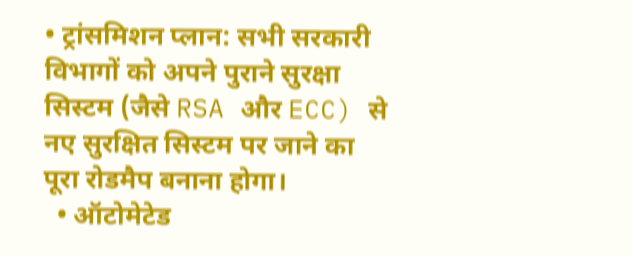• ट्रांसमिशन प्लान: सभी सरकारी विभागों को अपने पुराने सुरक्षा सिस्टम (जैसे RSA और ECC) से नए सुरक्षित सिस्टम पर जाने का पूरा रोडमैप बनाना होगा।
  • ऑटोमेटेड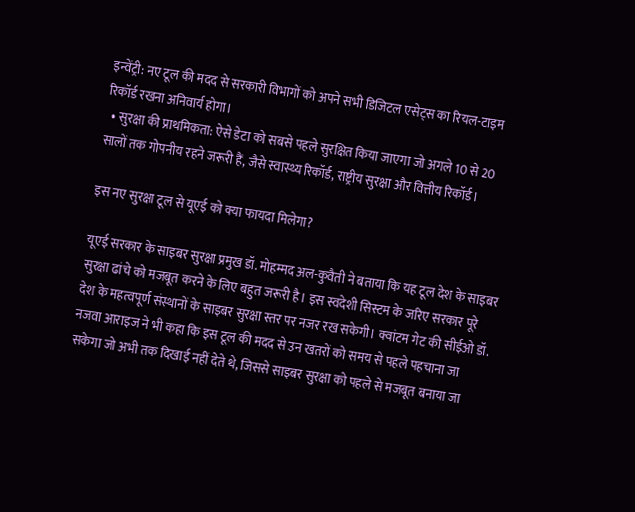इन्वेंट्री: नए टूल की मदद से सरकारी विभागों को अपने सभी डिजिटल एसेट्स का रियल-टाइम रिकॉर्ड रखना अनिवार्य होगा।
  • सुरक्षा की प्राथमिकता: ऐसे डेटा को सबसे पहले सुरक्षित किया जाएगा जो अगले 10 से 20 सालों तक गोपनीय रहने जरूरी हैं, जैसे स्वास्थ्य रिकॉर्ड, राष्ट्रीय सुरक्षा और वित्तीय रिकॉर्ड।

इस नए सुरक्षा टूल से यूएई को क्या फायदा मिलेगा?

यूएई सरकार के साइबर सुरक्षा प्रमुख डॉ. मोहम्मद अल-कुवैती ने बताया कि यह टूल देश के साइबर सुरक्षा ढांचे को मजबूत करने के लिए बहुत जरूरी है। इस स्वदेशी सिस्टम के जरिए सरकार पूरे देश के महत्वपूर्ण संस्थानों के साइबर सुरक्षा स्तर पर नजर रख सकेगी। क्वांटम गेट की सीईओ डॉ. नजवा आराइज ने भी कहा कि इस टूल की मदद से उन खतरों को समय से पहले पहचाना जा सकेगा जो अभी तक दिखाई नहीं देते थे, जिससे साइबर सुरक्षा को पहले से मजबूत बनाया जा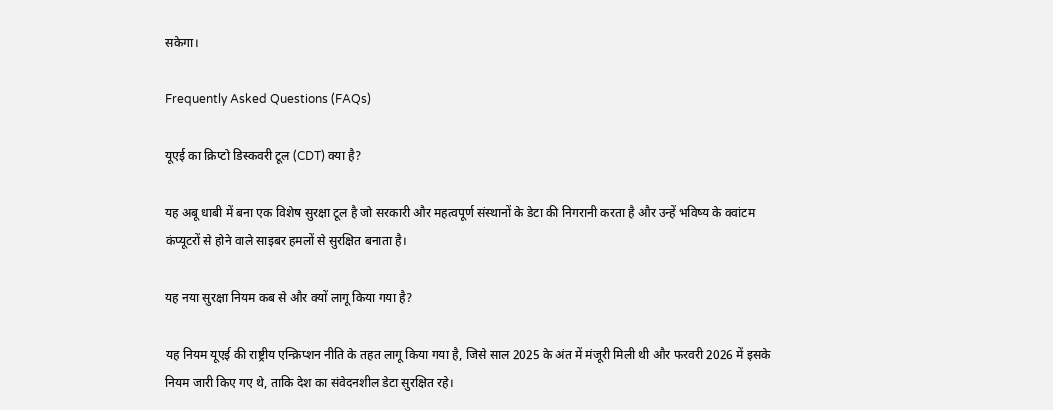सकेगा।

Frequently Asked Questions (FAQs)

यूएई का क्रिप्टो डिस्कवरी टूल (CDT) क्या है?

यह अबू धाबी में बना एक विशेष सुरक्षा टूल है जो सरकारी और महत्वपूर्ण संस्थानों के डेटा की निगरानी करता है और उन्हें भविष्य के क्वांटम कंप्यूटरों से होने वाले साइबर हमलों से सुरक्षित बनाता है।

यह नया सुरक्षा नियम कब से और क्यों लागू किया गया है?

यह नियम यूएई की राष्ट्रीय एन्क्रिप्शन नीति के तहत लागू किया गया है, जिसे साल 2025 के अंत में मंजूरी मिली थी और फरवरी 2026 में इसके नियम जारी किए गए थे, ताकि देश का संवेदनशील डेटा सुरक्षित रहे।